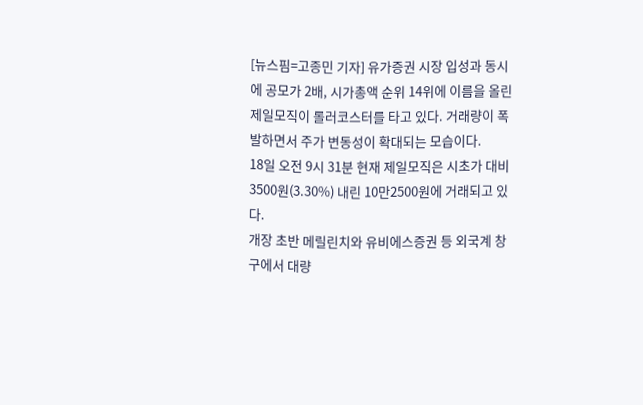[뉴스핌=고종민 기자] 유가증권 시장 입성과 동시에 공모가 2배, 시가총액 순위 14위에 이름을 올린 제일모직이 롤러코스터를 타고 있다. 거래량이 폭발하면서 주가 변동성이 확대되는 모습이다.
18일 오전 9시 31분 현재 제일모직은 시초가 대비 3500원(3.30%) 내린 10만2500원에 거래되고 있다.
개장 초반 메릴린치와 유비에스증권 등 외국계 창구에서 대량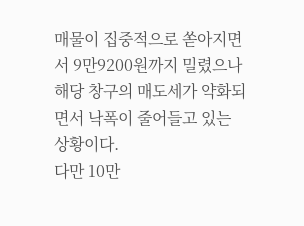매물이 집중적으로 쏟아지면서 9만9200원까지 밀렸으나 해당 창구의 매도세가 약화되면서 낙폭이 줄어들고 있는 상황이다.
다만 10만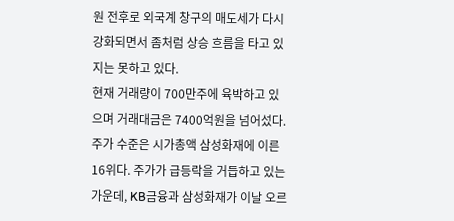원 전후로 외국계 창구의 매도세가 다시 강화되면서 좀처럼 상승 흐름을 타고 있지는 못하고 있다.
현재 거래량이 700만주에 육박하고 있으며 거래대금은 7400억원을 넘어섰다.
주가 수준은 시가총액 삼성화재에 이른 16위다. 주가가 급등락을 거듭하고 있는 가운데, KB금융과 삼성화재가 이날 오르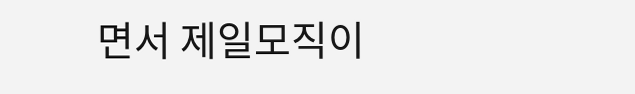면서 제일모직이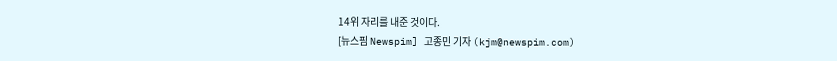14위 자리를 내준 것이다.
[뉴스핌 Newspim] 고종민 기자 (kjm@newspim.com)